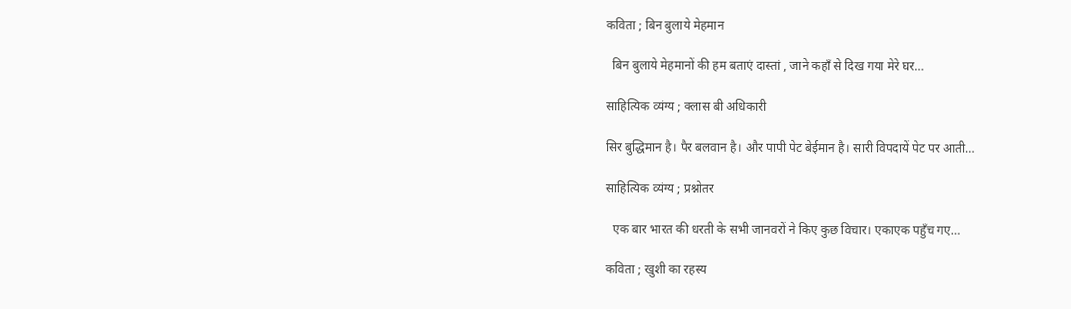कविता ; बिन बुलाये मेहमान

  बिन बुलाये मेहमानों की हम बताएं दास्तां , जाने कहाँ से दिख गया मेरे घर…

साहित्यिक व्यंग्य ; क्लास बी अधिकारी

सिर बुद्धिमान है। पैर बलवान है। और पापी पेट बेईमान है। सारी विपदायें पेट पर आती…

साहित्यिक व्यंग्य ; प्रश्नोतर

  एक बार भारत की धरती के सभी जानवरों ने किए कुछ विचार। एकाएक पहुँच गए…

कविता ; खुशी का रहस्य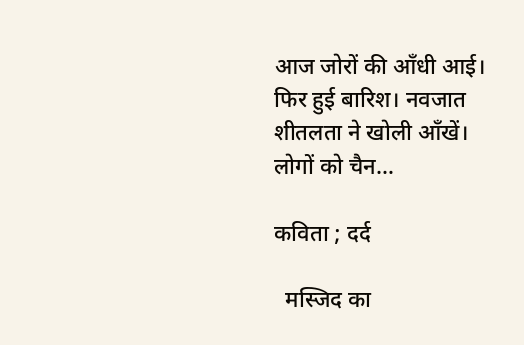आज जोरों की आँधी आई। फिर हुई बारिश। नवजात शीतलता ने खोली आँखें। लोगों को चैन…

कविता ; दर्द

  मस्जिद का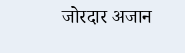जोरदार अजान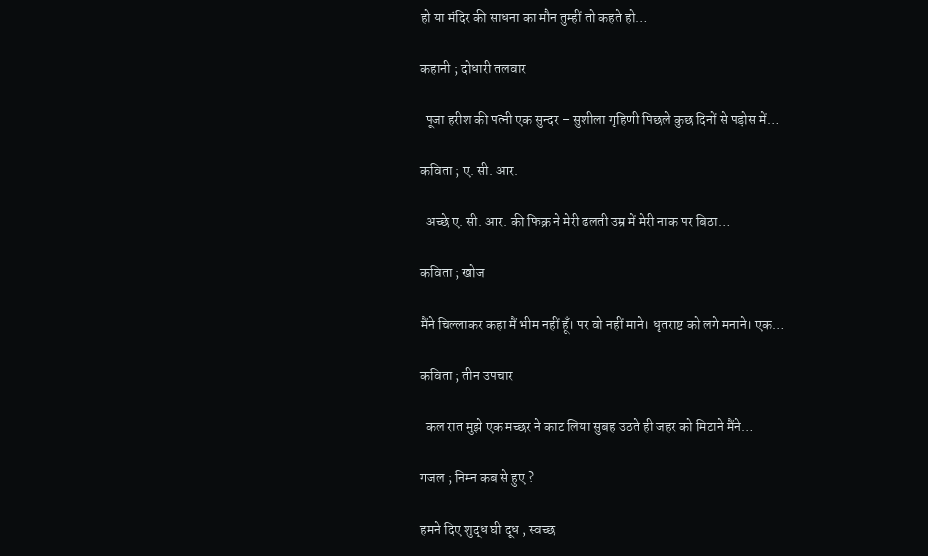हो या मंदिर की साधना का मौन तुम्हीं तो कहते हो…

कहानी ; दोधारी तलवार

  पूजा हरीश की पत्नी एक सुन्दर – सुशीला गृहिणी पिछले कुछ दिनों से पड़ोस में…

कविता ; ए. सी. आर.

  अच्छे ए. सी. आर. की फिक्र ने मेरी ढलती उम्र में मेरी नाक पर बिठा…

कविता ; खोज

मैंने चिल्लाकर कहा मैं भीम नहीं हूँ। पर वो नहीं माने। धृतराष्ट को लगे मनाने। एक…

कविता ; तीन उपचार

  कल रात मुझे एक मच्छर ने काट लिया सुबह उठते ही जहर को मिटाने मैंने…

गजल ; निम्न कब से हुए ?

हमने दिए शुद्ध घी दूध , स्वच्छ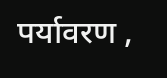पर्यावरण ,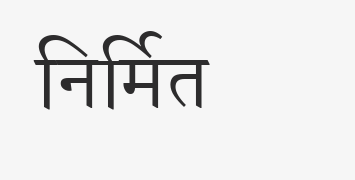निर्मित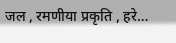जल , रमणीया प्रकृति , हरे…